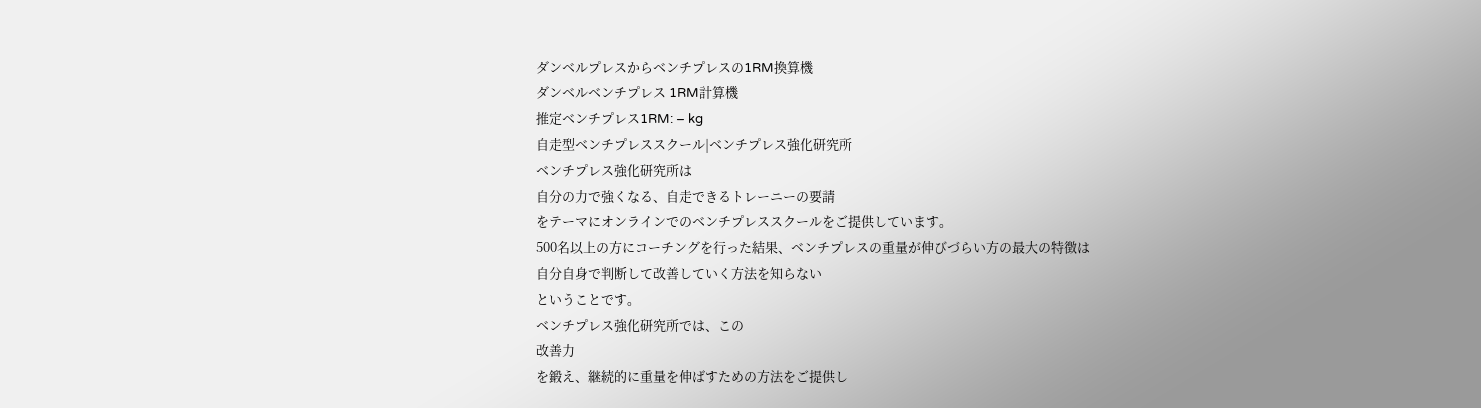ダンベルプレスからベンチプレスの1RM換算機
ダンベルベンチプレス 1RM計算機
推定ベンチプレス1RM: – kg
自走型ベンチプレススクール|ベンチプレス強化研究所
ベンチプレス強化研究所は
自分の力で強くなる、自走できるトレーニーの要請
をテーマにオンラインでのベンチプレススクールをご提供しています。
500名以上の方にコーチングを行った結果、ベンチプレスの重量が伸びづらい方の最大の特徴は
自分自身で判断して改善していく方法を知らない
ということです。
ベンチプレス強化研究所では、この
改善力
を鍛え、継続的に重量を伸ばすための方法をご提供し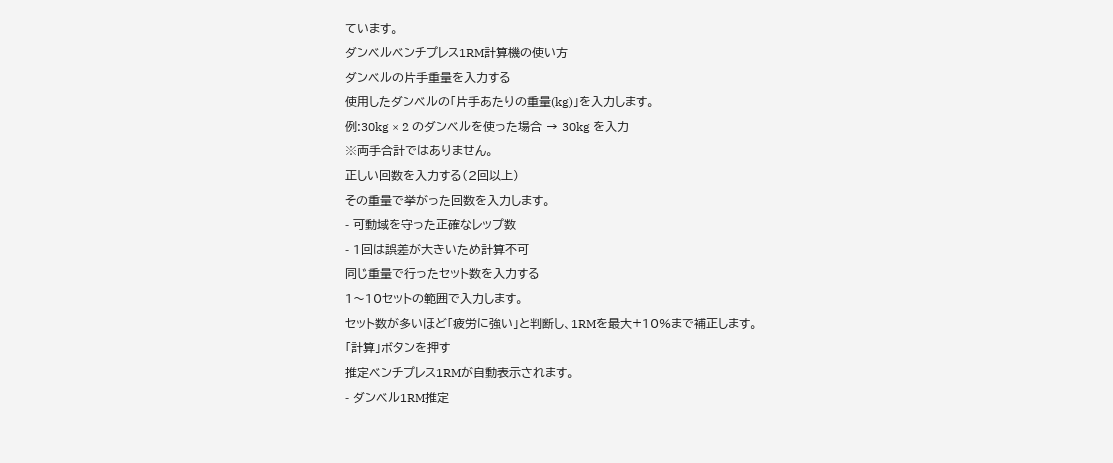ています。
ダンベルベンチプレス1RM計算機の使い方
ダンベルの片手重量を入力する
使用したダンベルの「片手あたりの重量(kg)」を入力します。
例:30kg × 2 のダンベルを使った場合 → 30kg を入力
※両手合計ではありません。
正しい回数を入力する(2回以上)
その重量で挙がった回数を入力します。
- 可動域を守った正確なレップ数
- 1回は誤差が大きいため計算不可
同じ重量で行ったセット数を入力する
1〜10セットの範囲で入力します。
セット数が多いほど「疲労に強い」と判断し、1RMを最大+10%まで補正します。
「計算」ボタンを押す
推定ベンチプレス1RMが自動表示されます。
- ダンベル1RM推定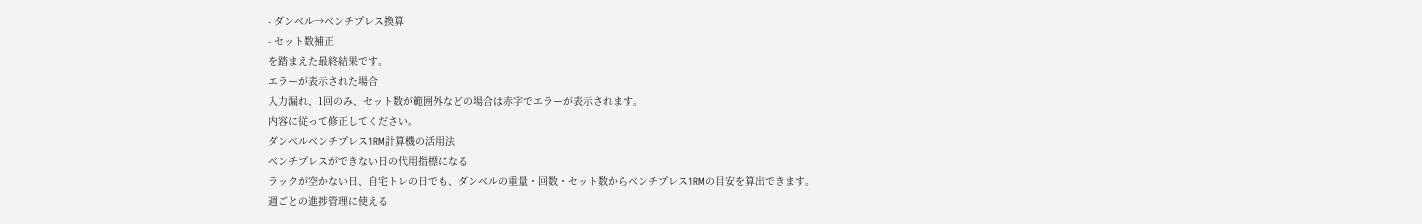- ダンベル→ベンチプレス換算
- セット数補正
を踏まえた最終結果です。
エラーが表示された場合
入力漏れ、1回のみ、セット数が範囲外などの場合は赤字でエラーが表示されます。
内容に従って修正してください。
ダンベルベンチプレス1RM計算機の活用法
ベンチプレスができない日の代用指標になる
ラックが空かない日、自宅トレの日でも、ダンベルの重量・回数・セット数からベンチプレス1RMの目安を算出できます。
週ごとの進捗管理に使える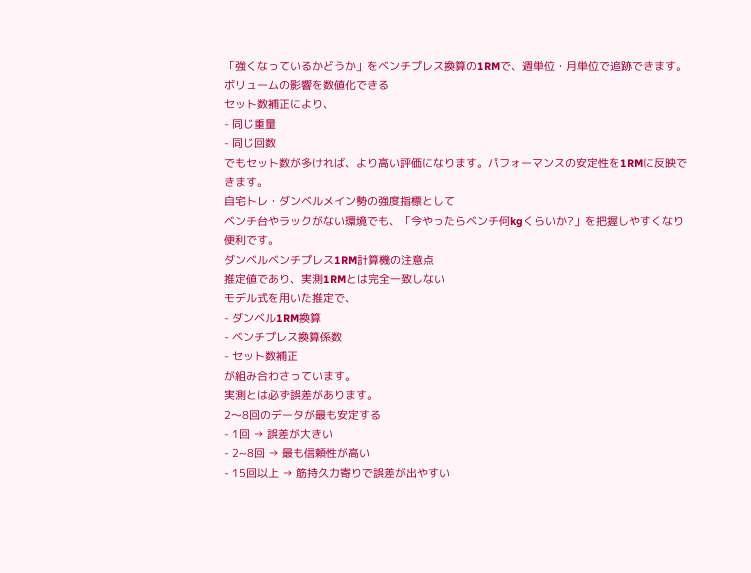「強くなっているかどうか」をベンチプレス換算の1RMで、週単位・月単位で追跡できます。
ボリュームの影響を数値化できる
セット数補正により、
- 同じ重量
- 同じ回数
でもセット数が多ければ、より高い評価になります。パフォーマンスの安定性を1RMに反映できます。
自宅トレ・ダンベルメイン勢の強度指標として
ベンチ台やラックがない環境でも、「今やったらベンチ何kgくらいか?」を把握しやすくなり便利です。
ダンベルベンチプレス1RM計算機の注意点
推定値であり、実測1RMとは完全一致しない
モデル式を用いた推定で、
- ダンベル1RM換算
- ベンチプレス換算係数
- セット数補正
が組み合わさっています。
実測とは必ず誤差があります。
2〜8回のデータが最も安定する
- 1回 → 誤差が大きい
- 2~8回 → 最も信頼性が高い
- 15回以上 → 筋持久力寄りで誤差が出やすい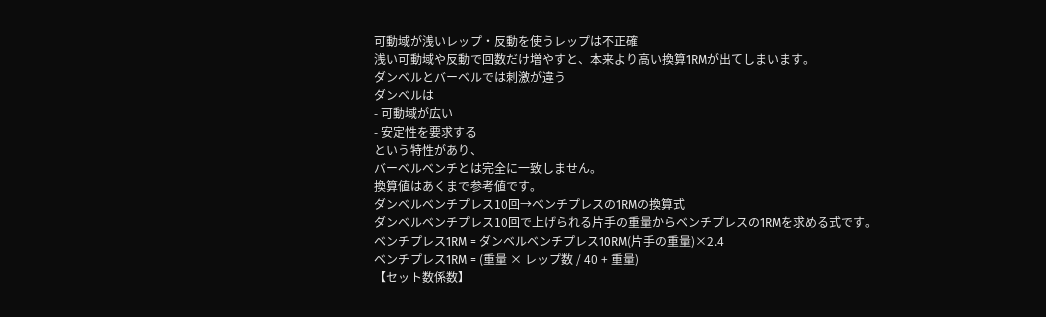可動域が浅いレップ・反動を使うレップは不正確
浅い可動域や反動で回数だけ増やすと、本来より高い換算1RMが出てしまいます。
ダンベルとバーベルでは刺激が違う
ダンベルは
- 可動域が広い
- 安定性を要求する
という特性があり、
バーベルベンチとは完全に一致しません。
換算値はあくまで参考値です。
ダンベルベンチプレス10回→ベンチプレスの1RMの換算式
ダンベルベンチプレス10回で上げられる片手の重量からベンチプレスの1RMを求める式です。
ベンチプレス1RM = ダンベルベンチプレス10RM(片手の重量)×2.4
ベンチプレス1RM = (重量 × レップ数 / 40 + 重量)
【セット数係数】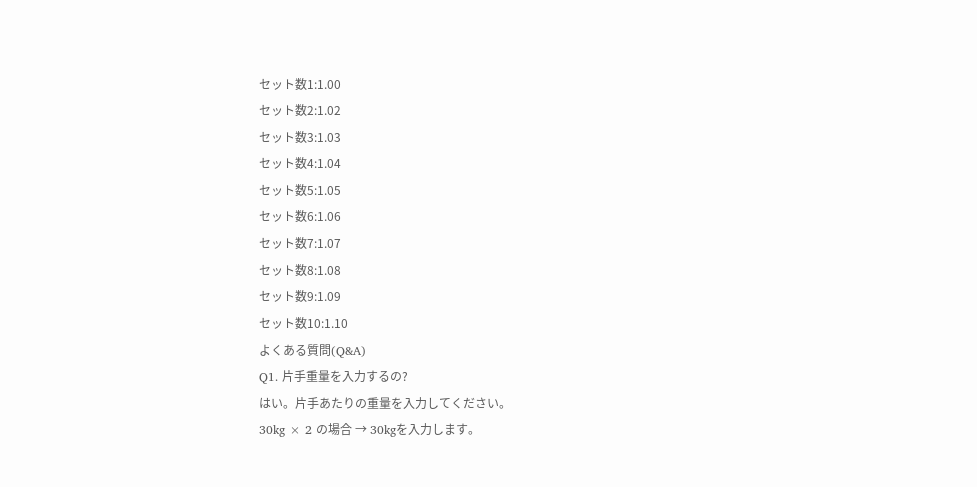セット数1:1.00
セット数2:1.02
セット数3:1.03
セット数4:1.04
セット数5:1.05
セット数6:1.06
セット数7:1.07
セット数8:1.08
セット数9:1.09
セット数10:1.10
よくある質問(Q&A)
Q1. 片手重量を入力するの?
はい。片手あたりの重量を入力してください。
30kg × 2 の場合 → 30kgを入力します。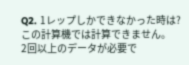Q2. 1レップしかできなかった時は?
この計算機では計算できません。
2回以上のデータが必要で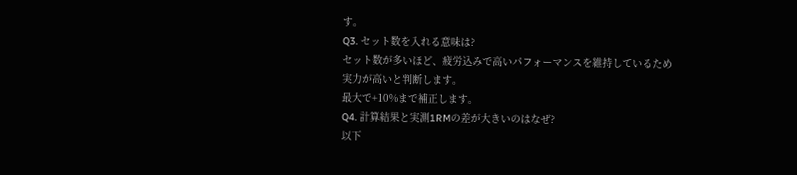す。
Q3. セット数を入れる意味は?
セット数が多いほど、疲労込みで高いパフォーマンスを維持しているため
実力が高いと判断します。
最大で+10%まで補正します。
Q4. 計算結果と実測1RMの差が大きいのはなぜ?
以下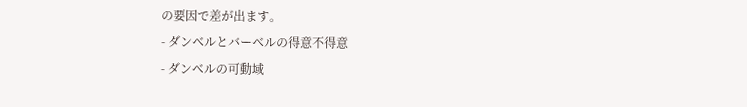の要因で差が出ます。
- ダンベルとバーベルの得意不得意
- ダンベルの可動域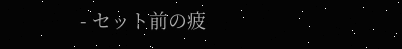- セット前の疲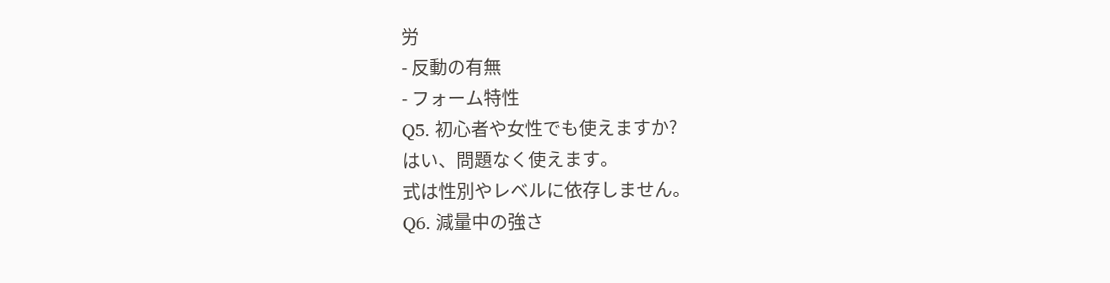労
- 反動の有無
- フォーム特性
Q5. 初心者や女性でも使えますか?
はい、問題なく使えます。
式は性別やレベルに依存しません。
Q6. 減量中の強さ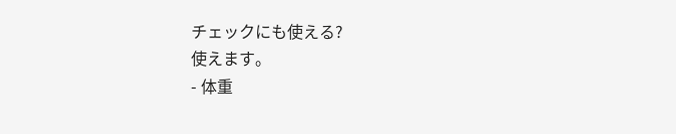チェックにも使える?
使えます。
- 体重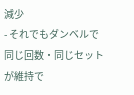減少
- それでもダンベルで同じ回数・同じセットが維持で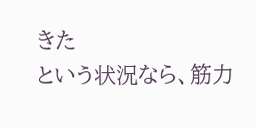きた
という状況なら、筋力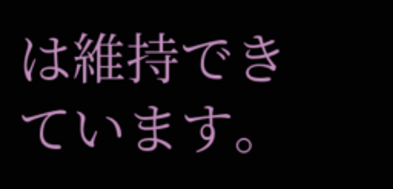は維持できています。